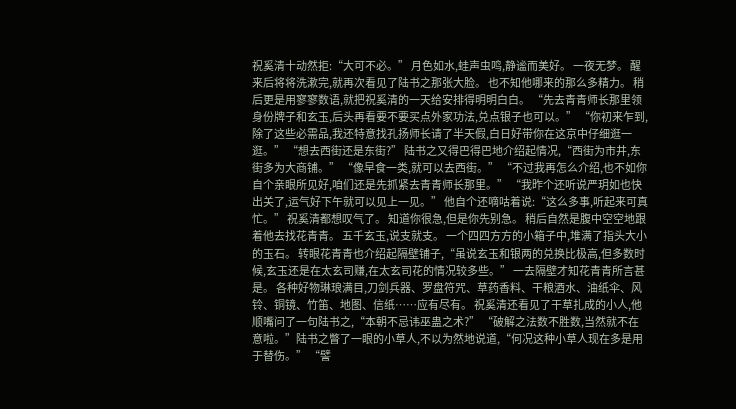祝奚清十动然拒:“大可不必。” 月色如水,蛙声虫鸣,静谧而美好。 一夜无梦。 醒来后将将洗漱完,就再次看见了陆书之那张大脸。 也不知他哪来的那么多精力。 稍后更是用寥寥数语,就把祝奚清的一天给安排得明明白白。 “先去青青师长那里领身份牌子和玄玉,后头再看要不要买点外家功法,兑点银子也可以。” “你初来乍到,除了这些必需品,我还特意找孔扬师长请了半天假,白日好带你在这京中仔细逛一逛。” “想去西街还是东街?” 陆书之又得巴得巴地介绍起情况,“西街为市井,东街多为大商铺。” “像早食一类,就可以去西街。” “不过我再怎么介绍,也不如你自个亲眼所见好,咱们还是先抓紧去青青师长那里。” “我昨个还听说严玥如也快出关了,运气好下午就可以见上一见。” 他自个还嘀咕着说:“这么多事,听起来可真忙。” 祝奚清都想叹气了。 知道你很急,但是你先别急。 稍后自然是腹中空空地跟着他去找花青青。 五千玄玉,说支就支。 一个四四方方的小箱子中,堆满了指头大小的玉石。 转眼花青青也介绍起隔壁铺子,“虽说玄玉和银两的兑换比极高,但多数时候,玄玉还是在太玄司赚,在太玄司花的情况较多些。” 一去隔壁才知花青青所言甚是。 各种好物琳琅满目,刀剑兵器、罗盘符咒、草药香料、干粮酒水、油纸伞、风铃、铜镜、竹笛、地图、信纸……应有尽有。 祝奚清还看见了干草扎成的小人,他顺嘴问了一句陆书之,“本朝不忌讳巫蛊之术?” “破解之法数不胜数,当然就不在意啦。”陆书之瞥了一眼的小草人,不以为然地说道,“何况这种小草人现在多是用于替伤。” “譬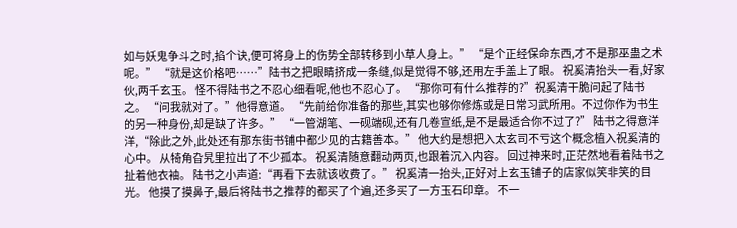如与妖鬼争斗之时,掐个诀,便可将身上的伤势全部转移到小草人身上。” “是个正经保命东西,才不是那巫蛊之术呢。” “就是这价格吧……”陆书之把眼睛挤成一条缝,似是觉得不够,还用左手盖上了眼。 祝奚清抬头一看,好家伙,两千玄玉。 怪不得陆书之不忍心细看呢,他也不忍心了。 “那你可有什么推荐的?”祝奚清干脆问起了陆书之。 “问我就对了。”他得意道。 “先前给你准备的那些,其实也够你修炼或是日常习武所用。不过你作为书生的另一种身份,却是缺了许多。” “一管湖笔、一砚端砚,还有几卷宣纸,是不是最适合你不过了?” 陆书之得意洋洋,“除此之外,此处还有那东街书铺中都少见的古籍善本。” 他大约是想把入太玄司不亏这个概念植入祝奚清的心中。 从犄角旮旯里拉出了不少孤本。 祝奚清随意翻动两页,也跟着沉入内容。 回过神来时,正茫然地看着陆书之扯着他衣袖。 陆书之小声道:“再看下去就该收费了。” 祝奚清一抬头,正好对上玄玉铺子的店家似笑非笑的目光。 他摸了摸鼻子,最后将陆书之推荐的都买了个遍,还多买了一方玉石印章。 不一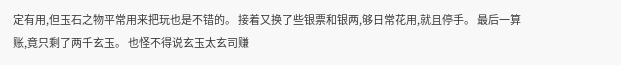定有用,但玉石之物平常用来把玩也是不错的。 接着又换了些银票和银两,够日常花用,就且停手。 最后一算账,竟只剩了两千玄玉。 也怪不得说玄玉太玄司赚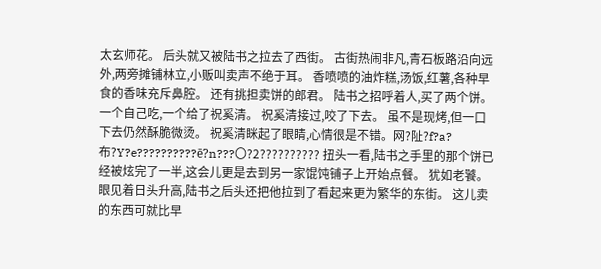太玄师花。 后头就又被陆书之拉去了西街。 古街热闹非凡,青石板路沿向远外,两旁摊铺林立,小贩叫卖声不绝于耳。 香喷喷的油炸糕,汤饭,红薯,各种早食的香味充斥鼻腔。 还有挑担卖饼的郎君。 陆书之招呼着人,买了两个饼。 一个自己吃,一个给了祝奚清。 祝奚清接过,咬了下去。 虽不是现烤,但一口下去仍然酥脆微烫。 祝奚清眯起了眼睛,心情很是不错。网?阯?f?a?布?Y?e??????????ē?n???〇?2?????????? 扭头一看,陆书之手里的那个饼已经被炫完了一半,这会儿更是去到另一家馄饨铺子上开始点餐。 犹如老饕。 眼见着日头升高,陆书之后头还把他拉到了看起来更为繁华的东街。 这儿卖的东西可就比早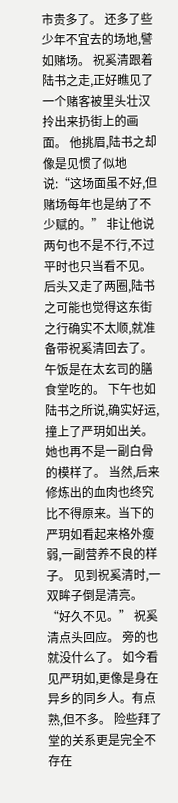市贵多了。 还多了些少年不宜去的场地,譬如赌场。 祝奚清跟着陆书之走,正好瞧见了一个赌客被里头壮汉拎出来扔街上的画面。 他挑眉,陆书之却像是见惯了似地说:“这场面虽不好,但赌场每年也是纳了不少赋的。” 非让他说两句也不是不行,不过平时也只当看不见。 后头又走了两圈,陆书之可能也觉得这东街之行确实不太顺,就准备带祝奚清回去了。 午饭是在太玄司的膳食堂吃的。 下午也如陆书之所说,确实好运,撞上了严玥如出关。 她也再不是一副白骨的模样了。 当然,后来修炼出的血肉也终究比不得原来。当下的严玥如看起来格外瘦弱,一副营养不良的样子。 见到祝奚清时,一双眸子倒是清亮。 “好久不见。” 祝奚清点头回应。 旁的也就没什么了。 如今看见严玥如,更像是身在异乡的同乡人。有点熟,但不多。 险些拜了堂的关系更是完全不存在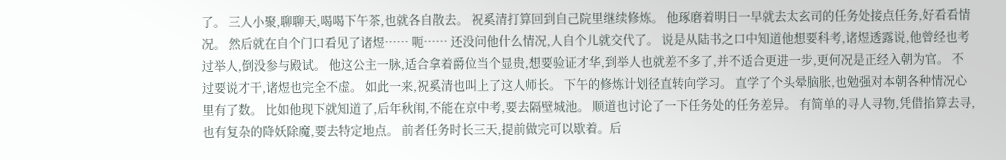了。 三人小聚,聊聊天,喝喝下午茶,也就各自散去。 祝奚清打算回到自己院里继续修炼。 他琢磨着明日一早就去太玄司的任务处接点任务,好看看情况。 然后就在自个门口看见了诸煜…… 呃…… 还没问他什么情况,人自个儿就交代了。 说是从陆书之口中知道他想要科考,诸煜透露说,他曾经也考过举人,倒没参与殿试。 他这公主一脉,适合拿着爵位当个显贵,想要验证才华,到举人也就差不多了,并不适合更进一步,更何况是正经入朝为官。 不过要说才干,诸煜也完全不虚。 如此一来,祝奚清也叫上了这人师长。 下午的修炼计划径直转向学习。 直学了个头晕脑胀,也勉强对本朝各种情况心里有了数。 比如他现下就知道了,后年秋闱,不能在京中考,要去隔壁城池。 顺道也讨论了一下任务处的任务差异。 有简单的寻人寻物,凭借掐算去寻,也有复杂的降妖除魔,要去特定地点。 前者任务时长三天,提前做完可以歇着。后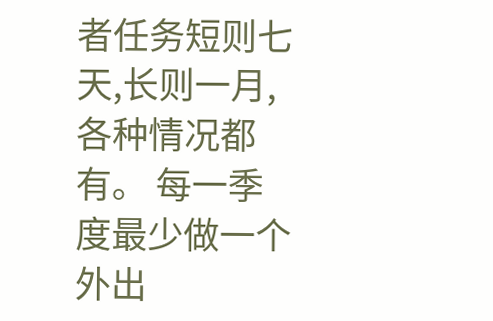者任务短则七天,长则一月,各种情况都有。 每一季度最少做一个外出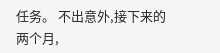任务。 不出意外,接下来的两个月,